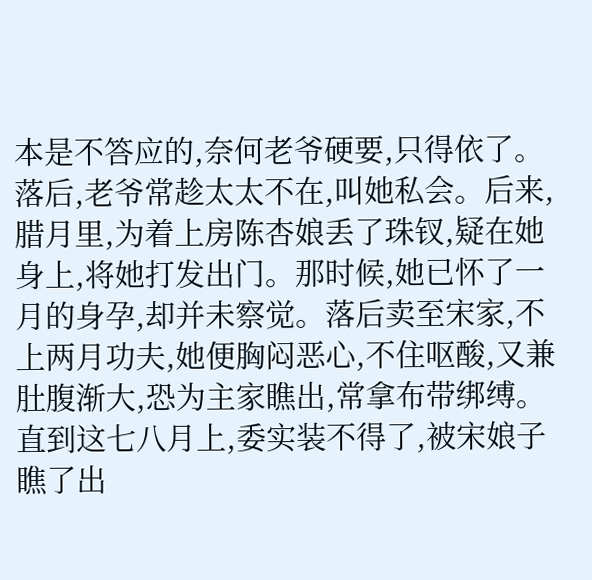本是不答应的,奈何老爷硬要,只得依了。落后,老爷常趁太太不在,叫她私会。后来,腊月里,为着上房陈杏娘丢了珠钗,疑在她身上,将她打发出门。那时候,她已怀了一月的身孕,却并未察觉。落后卖至宋家,不上两月功夫,她便胸闷恶心,不住呕酸,又兼肚腹渐大,恐为主家瞧出,常拿布带绑缚。直到这七八月上,委实装不得了,被宋娘子瞧了出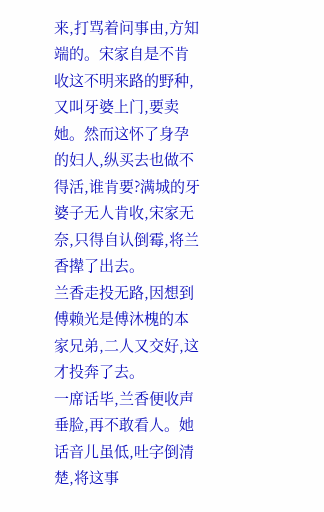来,打骂着问事由,方知端的。宋家自是不肯收这不明来路的野种,又叫牙婆上门,要卖她。然而这怀了身孕的妇人,纵买去也做不得活,谁肯要?满城的牙婆子无人肯收,宋家无奈,只得自认倒霉,将兰香撵了出去。
兰香走投无路,因想到傅赖光是傅沐槐的本家兄弟,二人又交好,这才投奔了去。
一席话毕,兰香便收声垂脸,再不敢看人。她话音儿虽低,吐字倒清楚,将这事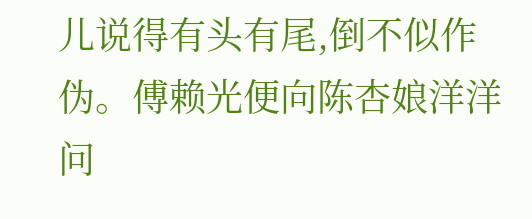儿说得有头有尾,倒不似作伪。傅赖光便向陈杏娘洋洋问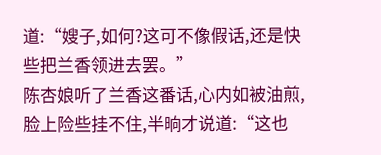道:“嫂子,如何?这可不像假话,还是快些把兰香领进去罢。”
陈杏娘听了兰香这番话,心内如被油煎,脸上险些挂不住,半晌才说道:“这也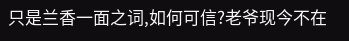只是兰香一面之词,如何可信?老爷现今不在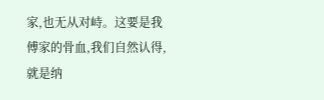家,也无从对峙。这要是我傅家的骨血,我们自然认得,就是纳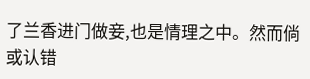了兰香进门做妾,也是情理之中。然而倘或认错